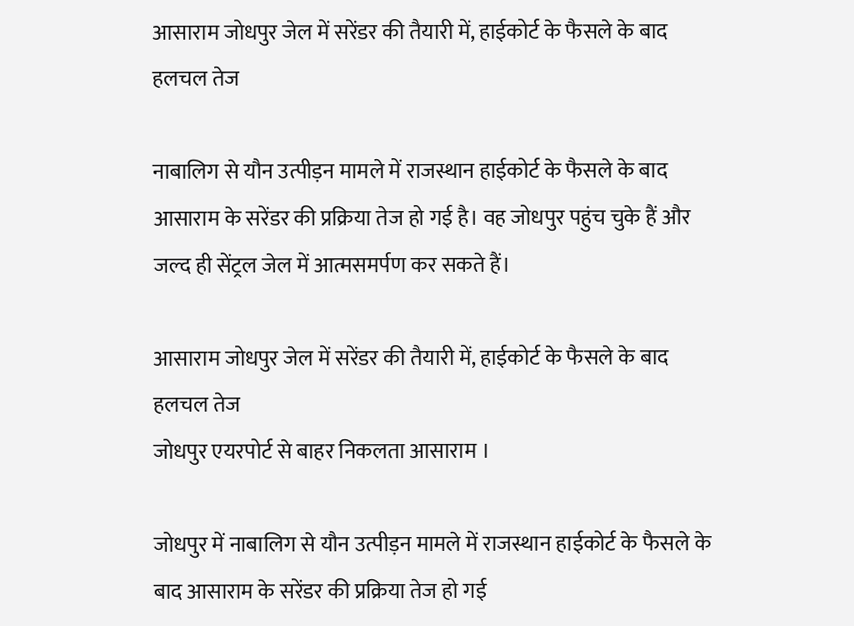आसाराम जोधपुर जेल में सरेंडर की तैयारी में, हाईकोर्ट के फैसले के बाद हलचल तेज

नाबालिग से यौन उत्पीड़न मामले में राजस्थान हाईकोर्ट के फैसले के बाद आसाराम के सरेंडर की प्रक्रिया तेज हो गई है। वह जोधपुर पहुंच चुके हैं और जल्द ही सेंट्रल जेल में आत्मसमर्पण कर सकते हैं।

आसाराम जोधपुर जेल में सरेंडर की तैयारी में, हाईकोर्ट के फैसले के बाद हलचल तेज
जोधपुर एयरपोर्ट से बाहर निकलता आसाराम ।

जोधपुर में नाबालिग से यौन उत्पीड़न मामले में राजस्थान हाईकोर्ट के फैसले के बाद आसाराम के सरेंडर की प्रक्रिया तेज हो गई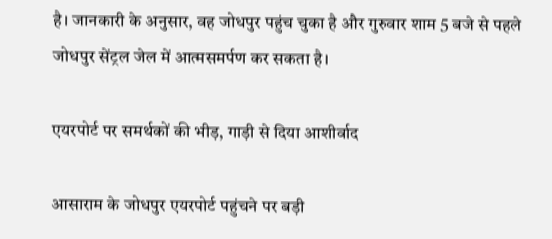है। जानकारी के अनुसार, वह जोधपुर पहुंच चुका है और गुरुवार शाम 5 बजे से पहले जोधपुर सेंट्रल जेल में आत्मसमर्पण कर सकता है।

एयरपोर्ट पर समर्थकों की भीड़, गाड़ी से दिया आशीर्वाद

आसाराम के जोधपुर एयरपोर्ट पहुंचने पर बड़ी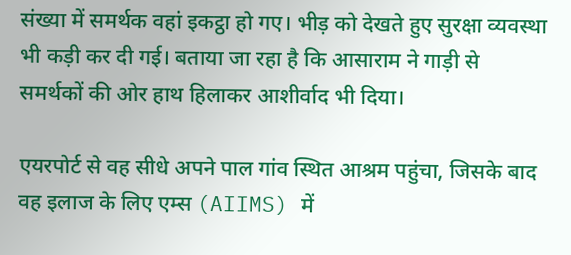संख्या में समर्थक वहां इकट्ठा हो गए। भीड़ को देखते हुए सुरक्षा व्यवस्था भी कड़ी कर दी गई। बताया जा रहा है कि आसाराम ने गाड़ी से समर्थकों की ओर हाथ हिलाकर आशीर्वाद भी दिया।

एयरपोर्ट से वह सीधे अपने पाल गांव स्थित आश्रम पहुंचा, जिसके बाद वह इलाज के लिए एम्स (AIIMS) में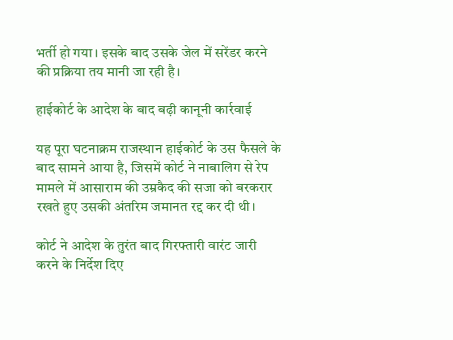भर्ती हो गया। इसके बाद उसके जेल में सरेंडर करने की प्रक्रिया तय मानी जा रही है।

हाईकोर्ट के आदेश के बाद बढ़ी कानूनी कार्रवाई

यह पूरा घटनाक्रम राजस्थान हाईकोर्ट के उस फैसले के बाद सामने आया है, जिसमें कोर्ट ने नाबालिग से रेप मामले में आसाराम की उम्रकैद की सजा को बरकरार रखते हुए उसकी अंतरिम जमानत रद्द कर दी थी।

कोर्ट ने आदेश के तुरंत बाद गिरफ्तारी वारंट जारी करने के निर्देश दिए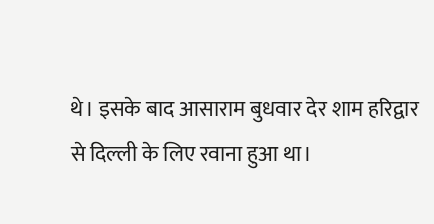थे। इसके बाद आसाराम बुधवार देर शाम हरिद्वार से दिल्ली के लिए रवाना हुआ था।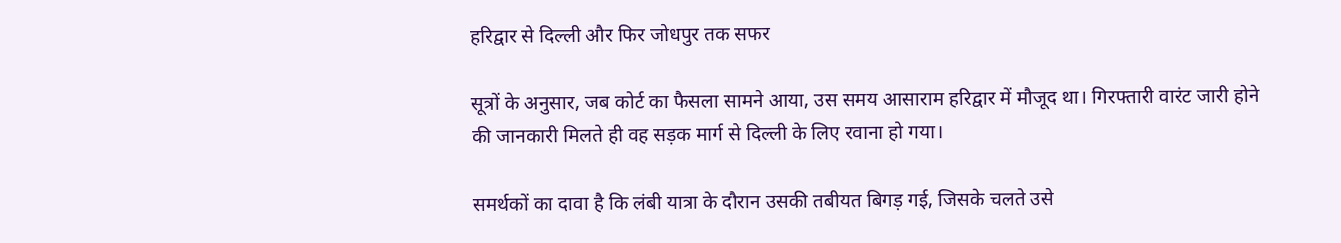हरिद्वार से दिल्ली और फिर जोधपुर तक सफर

सूत्रों के अनुसार, जब कोर्ट का फैसला सामने आया, उस समय आसाराम हरिद्वार में मौजूद था। गिरफ्तारी वारंट जारी होने की जानकारी मिलते ही वह सड़क मार्ग से दिल्ली के लिए रवाना हो गया।

समर्थकों का दावा है कि लंबी यात्रा के दौरान उसकी तबीयत बिगड़ गई, जिसके चलते उसे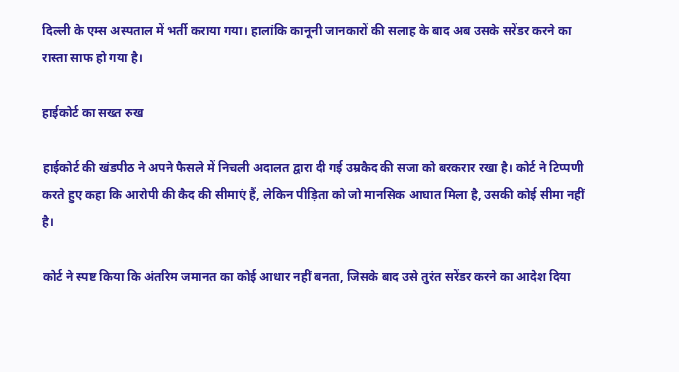दिल्ली के एम्स अस्पताल में भर्ती कराया गया। हालांकि कानूनी जानकारों की सलाह के बाद अब उसके सरेंडर करने का रास्ता साफ हो गया है।

हाईकोर्ट का सख्त रुख

हाईकोर्ट की खंडपीठ ने अपने फैसले में निचली अदालत द्वारा दी गई उम्रकैद की सजा को बरकरार रखा है। कोर्ट ने टिप्पणी करते हुए कहा कि आरोपी की कैद की सीमाएं हैं, लेकिन पीड़िता को जो मानसिक आघात मिला है, उसकी कोई सीमा नहीं है।

कोर्ट ने स्पष्ट किया कि अंतरिम जमानत का कोई आधार नहीं बनता, जिसके बाद उसे तुरंत सरेंडर करने का आदेश दिया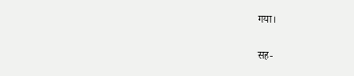गया।

सह-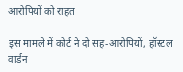आरोपियों को राहत

इस मामले में कोर्ट ने दो सह-आरोपियों, हॉस्टल वार्डन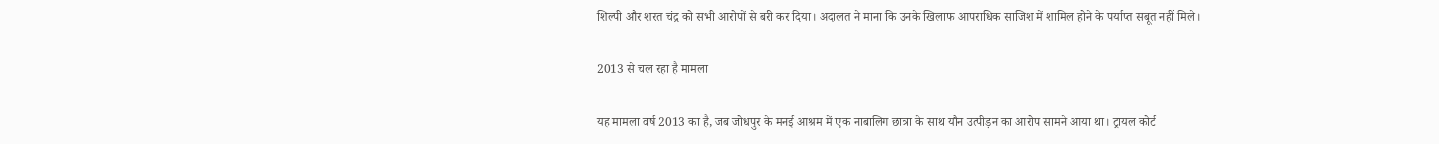शिल्पी और शरत चंद्र को सभी आरोपों से बरी कर दिया। अदालत ने माना कि उनके खिलाफ आपराधिक साजिश में शामिल होने के पर्याप्त सबूत नहीं मिले।

2013 से चल रहा है मामला

यह मामला वर्ष 2013 का है, जब जोधपुर के मनई आश्रम में एक नाबालिग छात्रा के साथ यौन उत्पीड़न का आरोप सामने आया था। ट्रायल कोर्ट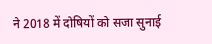ने 2018 में दोषियों को सजा सुनाई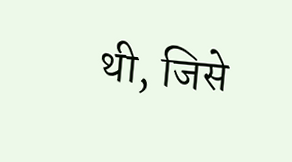थी, जिसे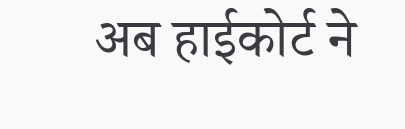अब हाईकोर्ट ने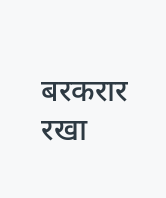बरकरार रखा